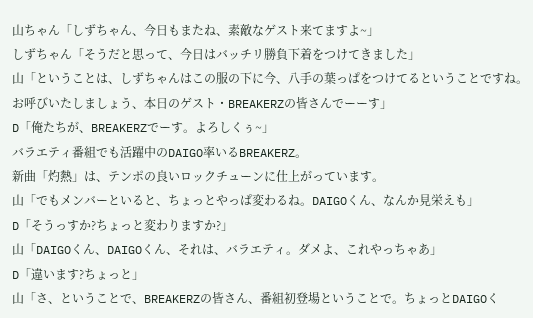山ちゃん「しずちゃん、今日もまたね、素敵なゲスト来てますよ~」
しずちゃん「そうだと思って、今日はバッチリ勝負下着をつけてきました」
山「ということは、しずちゃんはこの服の下に今、八手の葉っぱをつけてるということですね。お呼びいたしましょう、本日のゲスト・BREAKERZの皆さんでーーす」
D「俺たちが、BREAKERZでーす。よろしくぅ~」
バラエティ番組でも活躍中のDAIGO率いるBREAKERZ。
新曲「灼熱」は、テンポの良いロックチューンに仕上がっています。
山「でもメンバーといると、ちょっとやっぱ変わるね。DAIGOくん、なんか見栄えも」
D「そうっすか?ちょっと変わりますか?」
山「DAIGOくん、DAIGOくん、それは、バラエティ。ダメよ、これやっちゃあ」
D「違います?ちょっと」
山「さ、ということで、BREAKERZの皆さん、番組初登場ということで。ちょっとDAIGOく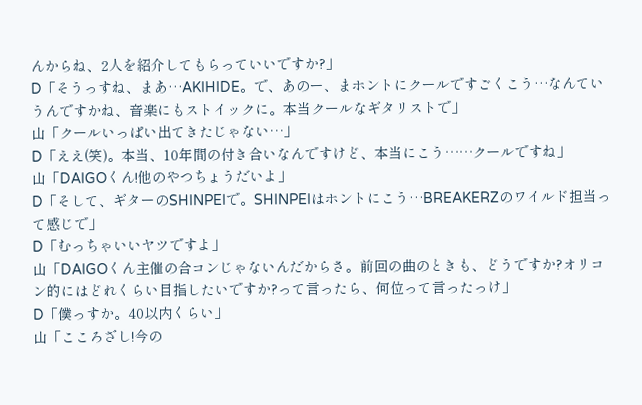んからね、2人を紹介してもらっていいですか?」
D「そうっすね、まあ…AKIHIDE。で、あのー、まホントにクールですごくこう…なんていうんですかね、音楽にもストイックに。本当クールなギタリストで」
山「クールいっぱい出てきたじゃない…」
D「ええ(笑)。本当、10年間の付き合いなんですけど、本当にこう……クールですね」
山「DAIGOくん!他のやつちょうだいよ」
D「そして、ギターのSHINPEIで。SHINPEIはホントにこう…BREAKERZのワイルド担当って感じで」
D「むっちゃいいヤツですよ」
山「DAIGOくん主催の合コンじゃないんだからさ。前回の曲のときも、どうですか?オリコン的にはどれくらい目指したいですか?って言ったら、何位って言ったっけ」
D「僕っすか。40以内くらい」
山「こころざし!今の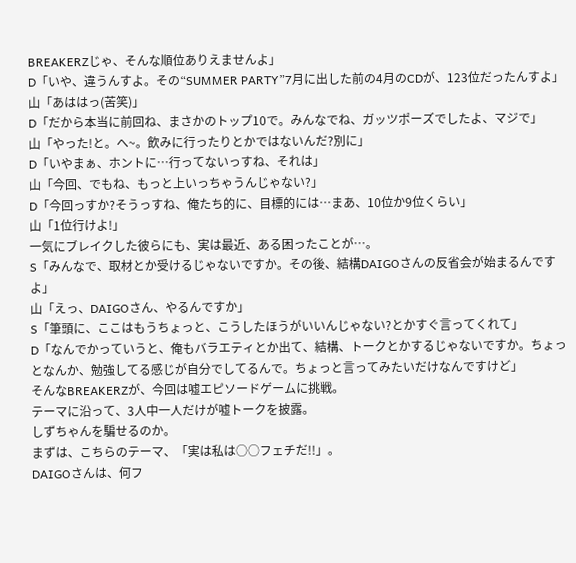BREAKERZじゃ、そんな順位ありえませんよ」
D「いや、違うんすよ。その“SUMMER PARTY”7月に出した前の4月のCDが、123位だったんすよ」
山「あははっ(苦笑)」
D「だから本当に前回ね、まさかのトップ10で。みんなでね、ガッツポーズでしたよ、マジで」
山「やった!と。へ~。飲みに行ったりとかではないんだ?別に」
D「いやまぁ、ホントに…行ってないっすね、それは」
山「今回、でもね、もっと上いっちゃうんじゃない?」
D「今回っすか?そうっすね、俺たち的に、目標的には…まあ、10位か9位くらい」
山「1位行けよ!」
一気にブレイクした彼らにも、実は最近、ある困ったことが…。
S「みんなで、取材とか受けるじゃないですか。その後、結構DAIGOさんの反省会が始まるんですよ」
山「えっ、DAIGOさん、やるんですか」
S「筆頭に、ここはもうちょっと、こうしたほうがいいんじゃない?とかすぐ言ってくれて」
D「なんでかっていうと、俺もバラエティとか出て、結構、トークとかするじゃないですか。ちょっとなんか、勉強してる感じが自分でしてるんで。ちょっと言ってみたいだけなんですけど」
そんなBREAKERZが、今回は嘘エピソードゲームに挑戦。
テーマに沿って、3人中一人だけが嘘トークを披露。
しずちゃんを騙せるのか。
まずは、こちらのテーマ、「実は私は○○フェチだ!!」。
DAIGOさんは、何フ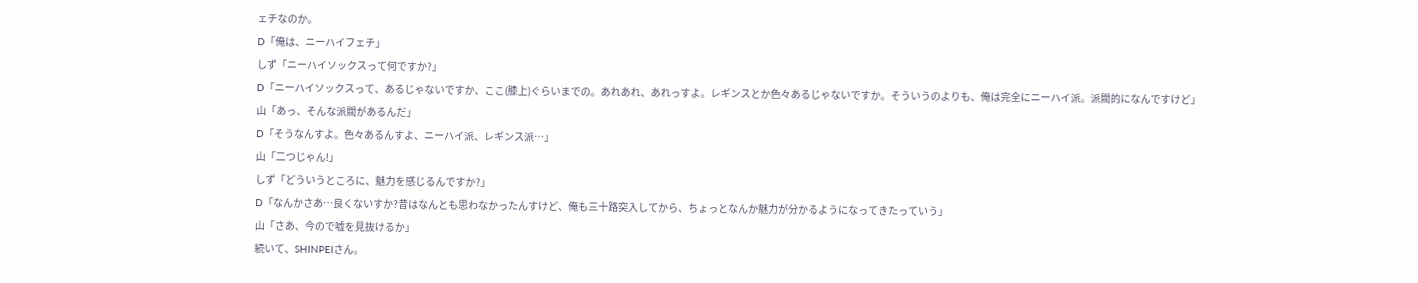ェチなのか。
D「俺は、ニーハイフェチ」
しず「ニーハイソックスって何ですか?」
D「ニーハイソックスって、あるじゃないですか、ここ(膝上)ぐらいまでの。あれあれ、あれっすよ。レギンスとか色々あるじゃないですか。そういうのよりも、俺は完全にニーハイ派。派閥的になんですけど」
山「あっ、そんな派閥があるんだ」
D「そうなんすよ。色々あるんすよ、ニーハイ派、レギンス派…」
山「二つじゃん!」
しず「どういうところに、魅力を感じるんですか?」
D「なんかさあ…良くないすか?昔はなんとも思わなかったんすけど、俺も三十路突入してから、ちょっとなんか魅力が分かるようになってきたっていう」
山「さあ、今ので嘘を見抜けるか」
続いて、SHINPEIさん。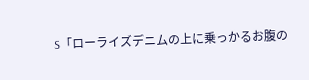S「ローライズデニムの上に乗っかるお腹の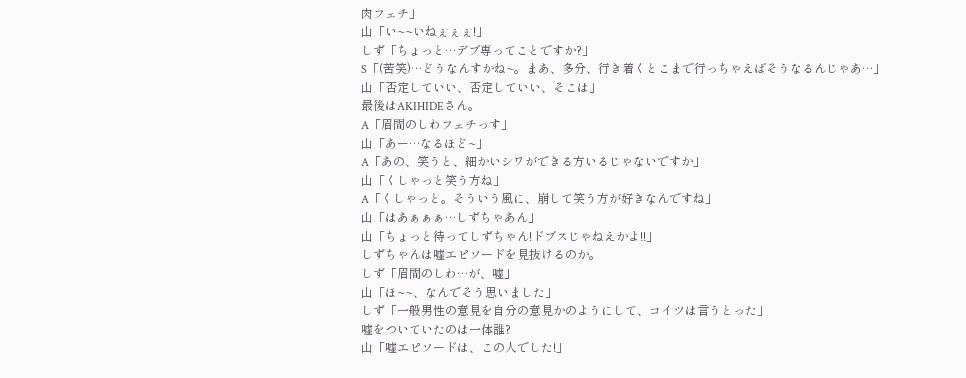肉フェチ」
山「い~~いねぇぇぇ!」
しず「ちょっと…デブ専ってことですか?」
S「(苦笑)…どうなんすかね~。まあ、多分、行き着くとこまで行っちゃえばそうなるんじゃあ…」
山「否定していい、否定していい、そこは」
最後はAKIHIDEさん。
A「眉間のしわフェチっす」
山「あー…なるほど~」
A「あの、笑うと、細かいシワができる方いるじゃないですか」
山「くしゃっと笑う方ね」
A「くしゃっと。そういう風に、崩して笑う方が好きなんですね」
山「はあぁぁぁ…しずちゃあん」
山「ちょっと待ってしずちゃん!ドブスじゃねえかよ!!」
しずちゃんは嘘エピソードを見抜けるのか。
しず「眉間のしわ…が、嘘」
山「ほ~~、なんでそう思いました」
しず「一般男性の意見を自分の意見かのようにして、コイツは言うとった」
嘘をついていたのは一体誰?
山「嘘エピソードは、この人でした!」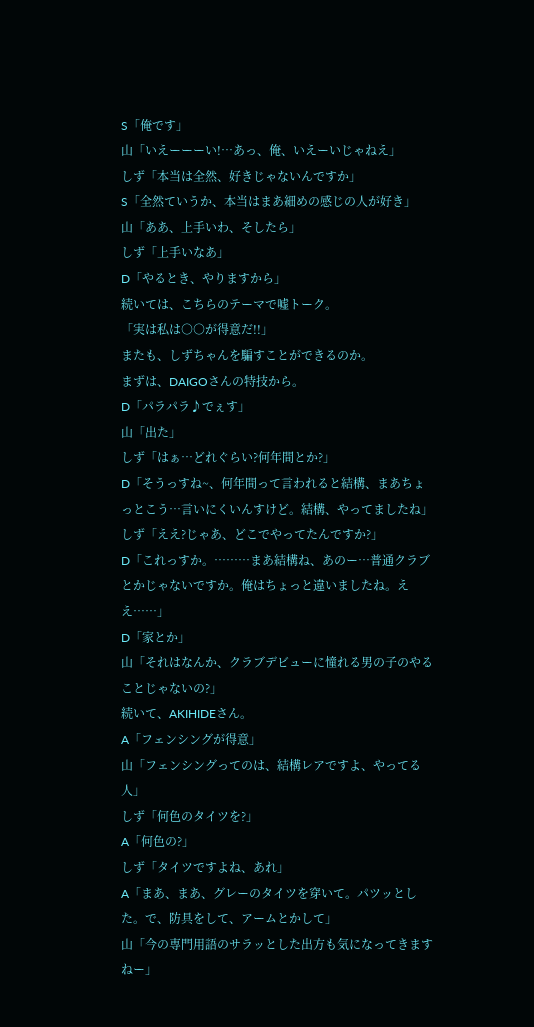S「俺です」
山「いえーーーい!…あっ、俺、いえーいじゃねえ」
しず「本当は全然、好きじゃないんですか」
S「全然ていうか、本当はまあ細めの感じの人が好き」
山「ああ、上手いわ、そしたら」
しず「上手いなあ」
D「やるとき、やりますから」
続いては、こちらのテーマで嘘トーク。
「実は私は○○が得意だ!!」
またも、しずちゃんを騙すことができるのか。
まずは、DAIGOさんの特技から。
D「パラパラ♪でぇす」
山「出た」
しず「はぁ…どれぐらい?何年間とか?」
D「そうっすね~、何年間って言われると結構、まあちょっとこう…言いにくいんすけど。結構、やってましたね」
しず「ええ?じゃあ、どこでやってたんですか?」
D「これっすか。………まあ結構ね、あのー…普通クラブとかじゃないですか。俺はちょっと違いましたね。ええ……」
D「家とか」
山「それはなんか、クラブデビューに憧れる男の子のやることじゃないの?」
続いて、AKIHIDEさん。
A「フェンシングが得意」
山「フェンシングってのは、結構レアですよ、やってる人」
しず「何色のタイツを?」
A「何色の?」
しず「タイツですよね、あれ」
A「まあ、まあ、グレーのタイツを穿いて。パツッとした。で、防具をして、アームとかして」
山「今の専門用語のサラッとした出方も気になってきますねー」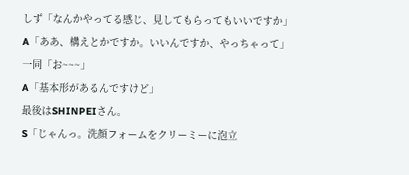しず「なんかやってる感じ、見してもらってもいいですか」
A「ああ、構えとかですか。いいんですか、やっちゃって」
一同「お~~~」
A「基本形があるんですけど」
最後はSHINPEIさん。
S「じゃんっ。洗顔フォームをクリーミーに泡立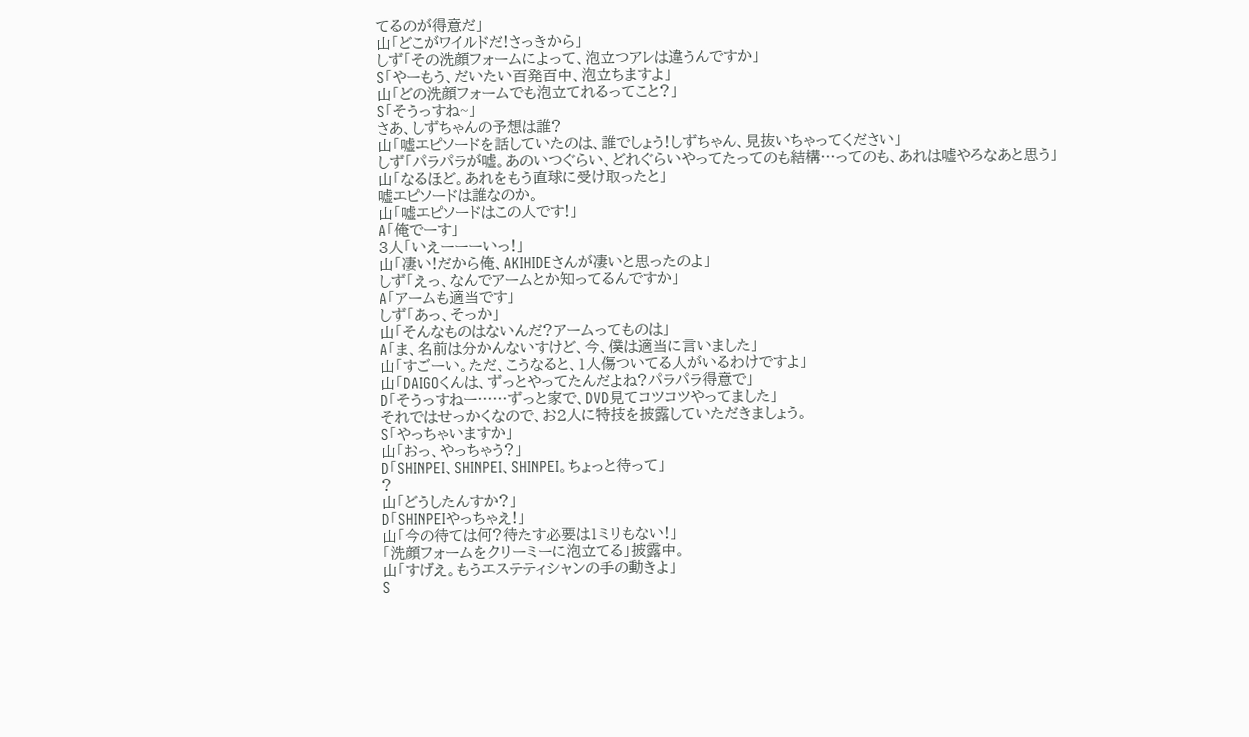てるのが得意だ」
山「どこがワイルドだ!さっきから」
しず「その洗顔フォームによって、泡立つアレは違うんですか」
S「やーもう、だいたい百発百中、泡立ちますよ」
山「どの洗顔フォームでも泡立てれるってこと?」
S「そうっすね~」
さあ、しずちゃんの予想は誰?
山「嘘エピソードを話していたのは、誰でしょう!しずちゃん、見抜いちゃってください」
しず「パラパラが嘘。あのいつぐらい、どれぐらいやってたってのも結構…ってのも、あれは嘘やろなあと思う」
山「なるほど。あれをもう直球に受け取ったと」
嘘エピソードは誰なのか。
山「嘘エピソードはこの人です!」
A「俺でーす」
3人「いえーーーいっ!」
山「凄い!だから俺、AKIHIDEさんが凄いと思ったのよ」
しず「えっ、なんでアームとか知ってるんですか」
A「アームも適当です」
しず「あっ、そっか」
山「そんなものはないんだ?アームってものは」
A「ま、名前は分かんないすけど、今、僕は適当に言いました」
山「すごーい。ただ、こうなると、1人傷ついてる人がいるわけですよ」
山「DAIGOくんは、ずっとやってたんだよね?パラパラ得意で」
D「そうっすねー……ずっと家で、DVD見てコツコツやってました」
それではせっかくなので、お2人に特技を披露していただきましょう。
S「やっちゃいますか」
山「おっ、やっちゃう?」
D「SHINPEI、SHINPEI、SHINPEI。ちょっと待って」
?
山「どうしたんすか?」
D「SHINPEIやっちゃえ!」
山「今の待ては何?待たす必要は1ミリもない!」
「洗顔フォームをクリーミーに泡立てる」披露中。
山「すげえ。もうエステティシャンの手の動きよ」
S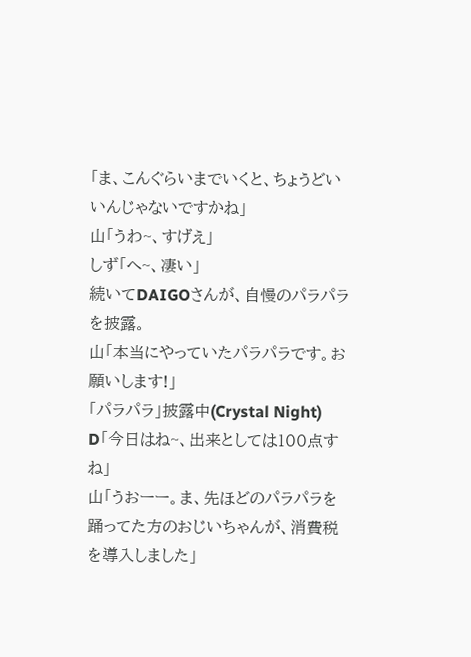「ま、こんぐらいまでいくと、ちょうどいいんじゃないですかね」
山「うわ~、すげえ」
しず「へ~、凄い」
続いてDAIGOさんが、自慢のパラパラを披露。
山「本当にやっていたパラパラです。お願いします!」
「パラパラ」披露中(Crystal Night)
D「今日はね~、出来としては100点すね」
山「うおーー。ま、先ほどのパラパラを踊ってた方のおじいちゃんが、消費税を導入しました」